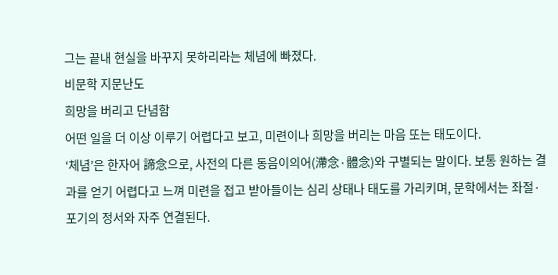그는 끝내 현실을 바꾸지 못하리라는 체념에 빠졌다.
비문학 지문난도
희망을 버리고 단념함
어떤 일을 더 이상 이루기 어렵다고 보고, 미련이나 희망을 버리는 마음 또는 태도이다.
‘체념’은 한자어 諦念으로, 사전의 다른 동음이의어(滯念·體念)와 구별되는 말이다. 보통 원하는 결과를 얻기 어렵다고 느껴 미련을 접고 받아들이는 심리 상태나 태도를 가리키며, 문학에서는 좌절·포기의 정서와 자주 연결된다.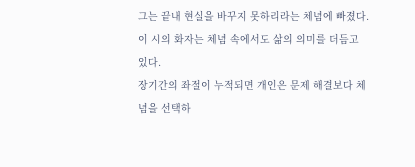그는 끝내 현실을 바꾸지 못하리라는 체념에 빠졌다.
이 시의 화자는 체념 속에서도 삶의 의미를 더듬고 있다.
장기간의 좌절이 누적되면 개인은 문제 해결보다 체념을 선택하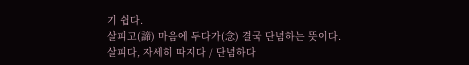기 쉽다.
살피고(諦) 마음에 두다가(念) 결국 단념하는 뜻이다.
살피다, 자세히 따지다 / 단념하다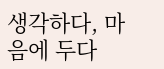생각하다, 마음에 두다